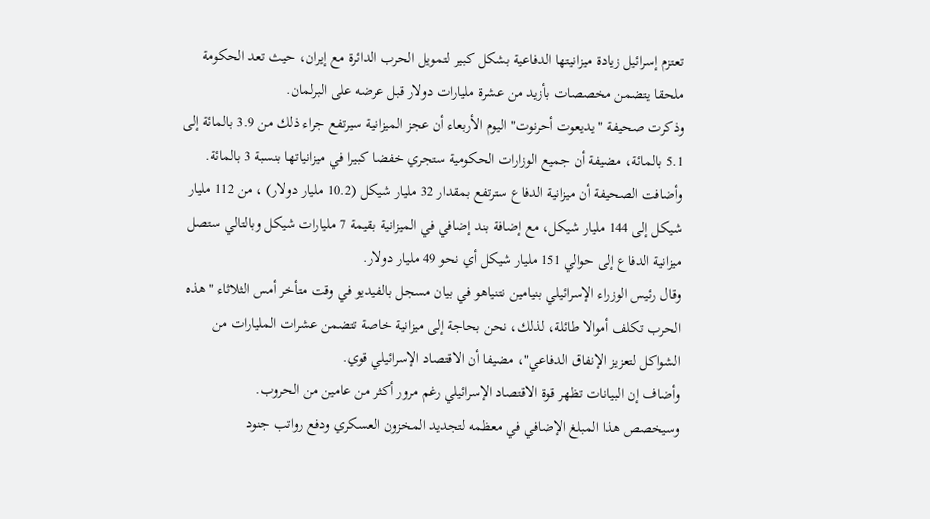تعتزم إسرائيل زيادة ميزانيتها الدفاعية بشكل كبير لتمويل الحرب الدائرة مع إيران، حيث تعد الحكومة ملحقا يتضمن مخصصات بأزيد من عشرة مليارات دولار قبل عرضه على البرلمان.
وذكرت صحيفة "يديعوت أحرنوت" اليوم الأربعاء أن عجز الميزانية سيرتفع جراء ذلك من 3.9 بالمائة إلى 5.1 بالمائة، مضيفة أن جميع الوزارات الحكومية ستجري خفضا كبيرا في ميزانياتها بنسبة 3 بالمائة.
وأضافت الصحيفة أن ميزانية الدفاع سترتفع بمقدار 32 مليار شيكل (10.2 مليار دولار) ، من 112 مليار شيكل إلى 144 مليار شيكل، مع إضافة بند إضافي في الميزانية بقيمة 7 مليارات شيكل وبالتالي ستصل ميزانية الدفاع إلى حوالي 151 مليار شيكل أي نحو 49 مليار دولار.
وقال رئيس الوزراء الإسرائيلي بنيامين نتنياهو في بيان مسجل بالفيديو في وقت متأخر أمس الثلاثاء "هذه الحرب تكلف أموالا طائلة، لذلك، نحن بحاجة إلى ميزانية خاصة تتضمن عشرات المليارات من الشواكل لتعزيز الإنفاق الدفاعي"، مضيفا أن الاقتصاد الإسرائيلي قوي.
وأضاف إن البيانات تظهر قوة الاقتصاد الإسرائيلي رغم مرور أكثر من عامين من الحروب.
وسيخصص هذا المبلغ الإضافي في معظمه لتجديد المخزون العسكري ودفع رواتب جنود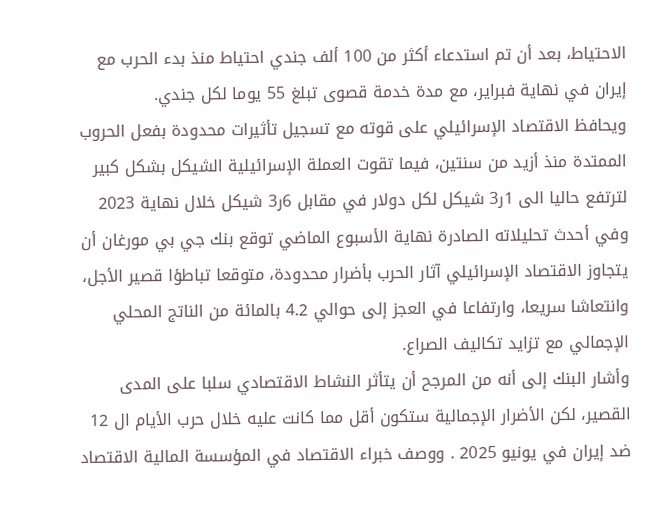الاحتياط، بعد أن تم استدعاء أكثر من 100 ألف جندي احتياط منذ بدء الحرب مع إيران في نهاية فبراير، مع مدة خدمة قصوى تبلغ 55 يوما لكل جندي.
ويحافظ الاقتصاد الإسرائيلي على قوته مع تسجيل تأثيرات محدودة بفعل الحروب الممتدة منذ أزيد من سنتين، فيما تقوت العملة الإسرائيلية الشيكل بشكل كبير لترتفع حاليا الى 1ر3 شيكل لكل دولار في مقابل 6ر3 شيكل خلال نهاية 2023
وفي أحدث تحليلاته الصادرة نهاية الأسبوع الماضي توقع بنك جي بي مورغان أن يتجاوز الاقتصاد الإسرائيلي آثار الحرب بأضرار محدودة، متوقعا تباطؤا قصير الأجل، وانتعاشا سريعا، وارتفاعا في العجز إلى حوالي 4.2 بالمائة من الناتج المحلي الإجمالي مع تزايد تكاليف الصراع.
وأشار البنك إلى أنه من المرجح أن يتأثر النشاط الاقتصادي سلبا على المدى القصير، لكن الأضرار الإجمالية ستكون أقل مما كانت عليه خلال حرب الأيام ال 12 ضد إيران في يونيو 2025 . ووصف خبراء الاقتصاد في المؤسسة المالية الاقتصاد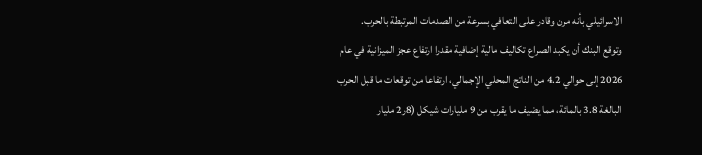الاسرائيلي بأنه مرن وقادر على التعافي بسرعة من الصدمات المرتبطة بالحرب.
وتوقع البنك أن يكبد الصراع تكاليف مالية إضافية مقدرا ارتفاع عجز الميزانية في عام 2026 إلى حوالي 4.2 من الناتج المحلي الإجمالي، ارتفاعا من توقعات ما قبل الحرب البالغة 3.8 بالمائة، مما يضيف ما يقرب من 9 مليارات شيكل (8ر2 مليار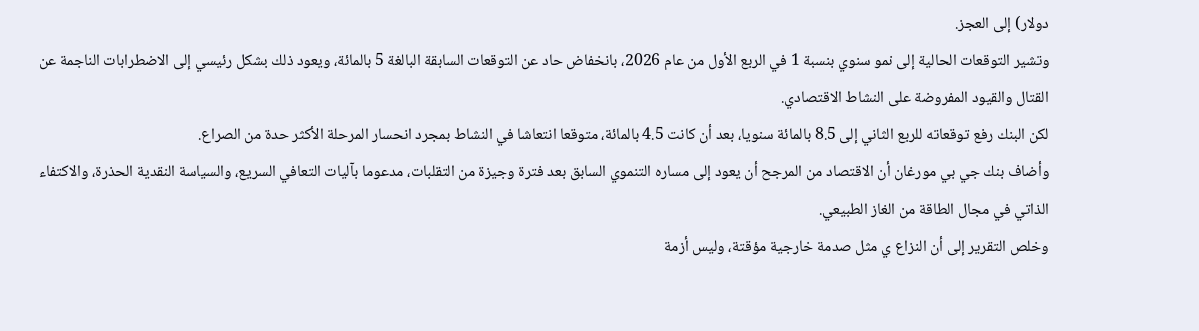دولار) إلى العجز.
وتشير التوقعات الحالية إلى نمو سنوي بنسبة 1 في الربع الأول من عام 2026، بانخفاض حاد عن التوقعات السابقة البالغة 5 بالمائة، ويعود ذلك بشكل رئيسي إلى الاضطرابات الناجمة عن القتال والقيود المفروضة على النشاط الاقتصادي.
لكن البنك رفع توقعاته للربع الثاني إلى 8.5 بالمائة سنويا، بعد أن كانت 4.5 بالمائة، متوقعا انتعاشا في النشاط بمجرد انحسار المرحلة الأكثر حدة من الصراع.
وأضاف بنك جي بي مورغان أن الاقتصاد من المرجح أن يعود إلى مساره التنموي السابق بعد فترة وجيزة من التقلبات، مدعوما بآليات التعافي السريع، والسياسة النقدية الحذرة، والاكتفاء الذاتي في مجال الطاقة من الغاز الطبيعي.
وخلص التقرير إلى أن النزاع ي مثل صدمة خارجية مؤقتة، وليس أزمة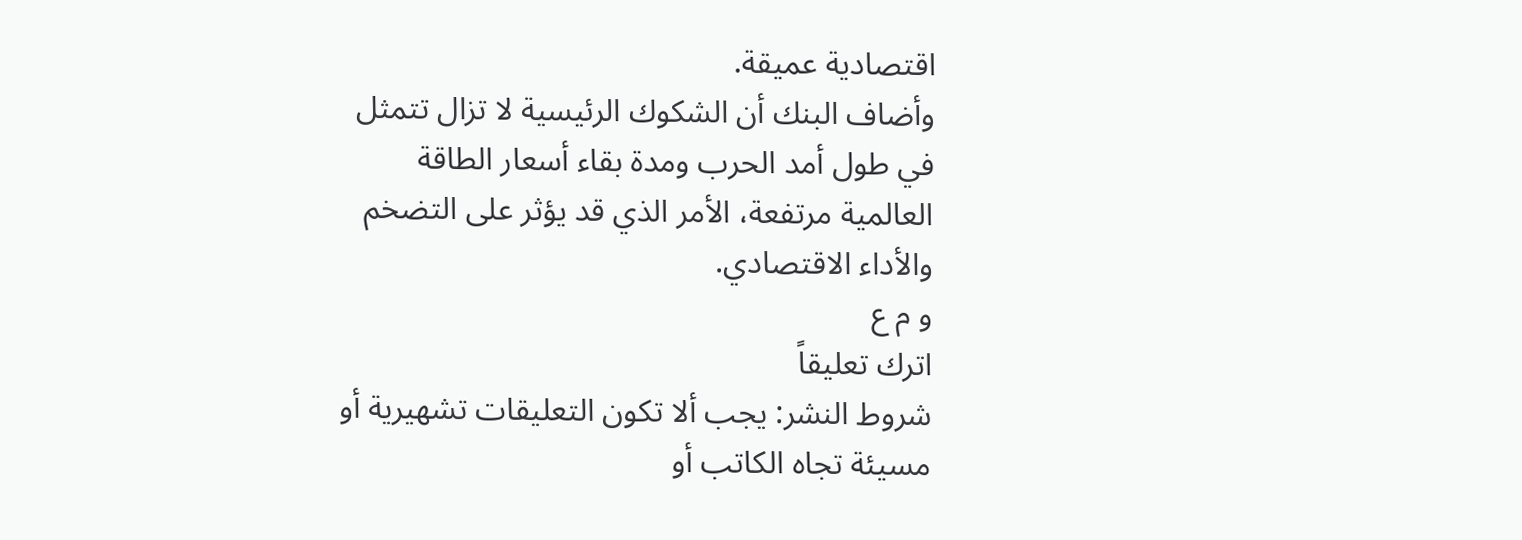اقتصادية عميقة.
وأضاف البنك أن الشكوك الرئيسية لا تزال تتمثل في طول أمد الحرب ومدة بقاء أسعار الطاقة العالمية مرتفعة، الأمر الذي قد يؤثر على التضخم والأداء الاقتصادي.
و م ع
اترك تعليقاً
شروط النشر: يجب ألا تكون التعليقات تشهيرية أو مسيئة تجاه الكاتب أو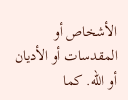الأشخاص أو المقدسات أو الأديان أو الله. كما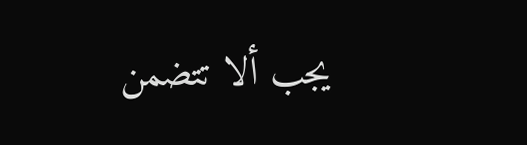يجب ألا تتضمن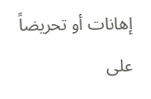إهانات أو تحريضاً على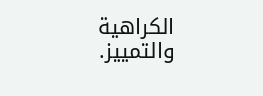الكراهية والتمييز.